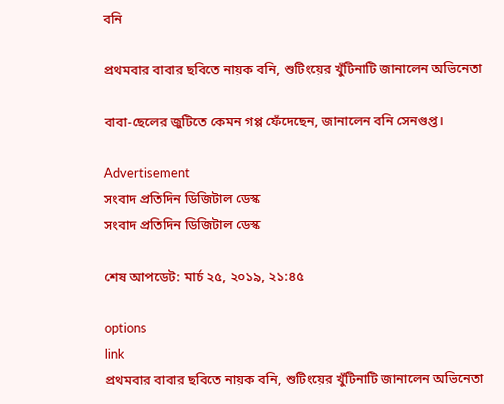বনি

প্রথমবার বাবার ছবিতে নায়ক বনি, শুটিংয়ের খুঁটিনাটি জানালেন অভিনেতা

বাবা-ছেলের জুটিতে কেমন গপ্প ফেঁদেছেন, জানালেন বনি সেনগুপ্ত।

Advertisement
সংবাদ প্রতিদিন ডিজিটাল ডেস্ক
সংবাদ প্রতিদিন ডিজিটাল ডেস্ক

শেষ আপডেট: মার্চ ২৫, ২০১৯, ২১:৪৫

options
link
প্রথমবার বাবার ছবিতে নায়ক বনি, শুটিংয়ের খুঁটিনাটি জানালেন অভিনেতা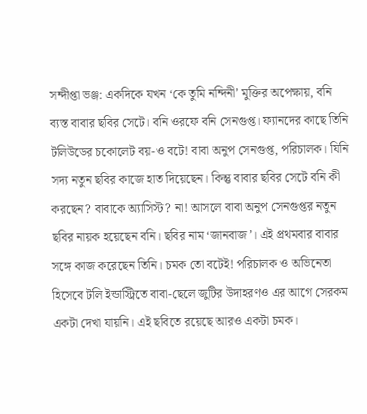সন্দীপ্তা ভঞ্জ: একদিকে যখন ‘কে তুমি নন্দিনী’ মুক্তির অপেক্ষায়, বনি ব্যস্ত বাবার ছবির সেটে। বনি ওরফে বনি সেনগুপ্ত। ফ্যানদের কাছে তিনি টলিউডের চকোলেট বয়-ও বটে! বাবা অনুপ সেনগুপ্ত, পরিচালক। যিনি সদ্য নতুন ছবির কাজে হাত দিয়েছেন। কিন্তু বাবার ছবির সেটে বনি কী করছেন? বাবাকে অ্যাসিস্ট? না! আসলে বাবা অনুপ সেনগুপ্তর নতুন ছবির নায়ক হয়েছেন বনি। ছবির নাম ‘জানবাজ’। এই প্রথমবার বাবার সঙ্গে কাজ করেছেন তিনি। চমক তো বটেই! পরিচালক ও অভিনেতা হিসেবে টলি ইন্ডাস্ট্রিতে বাবা-ছেলে জুটির উদাহরণও এর আগে সেরকম একটা দেখা যায়নি। এই ছবিতে রয়েছে আরও একটা চমক।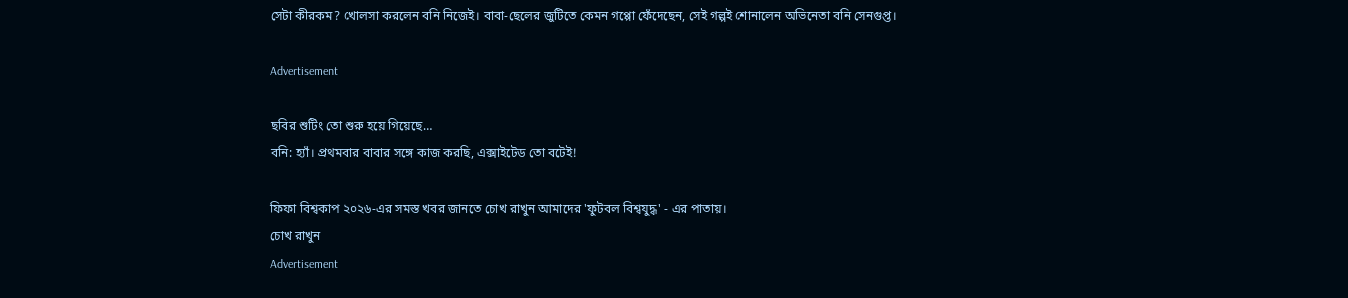সেটা কীরকম? খোলসা করলেন বনি নিজেই। বাবা-ছেলের জুটিতে কেমন গপ্পো ফেঁদেছেন, সেই গল্পই শোনালেন অভিনেতা বনি সেনগুপ্ত।

Advertisement

ছবির শুটিং তো শুরু হয়ে গিয়েছে…
বনি: হ্যাঁ। প্রথমবার বাবার সঙ্গে কাজ করছি, এক্সাইটেড তো বটেই!

ফিফা বিশ্বকাপ ২০২৬-এর সমস্ত খবর জানতে চোখ রাখুন আমাদের 'ফুটবল বিশ্বযুদ্ধ' - এর পাতায়।
চোখ রাখুন
Advertisement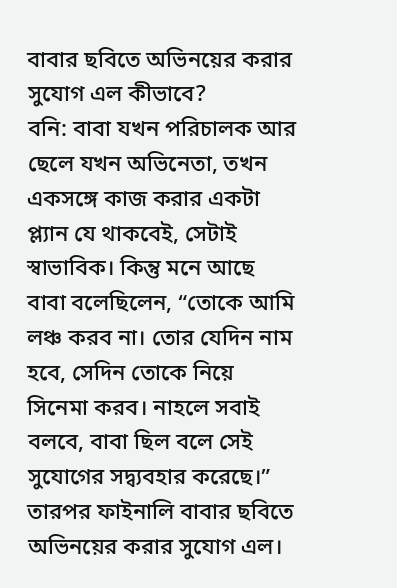বাবার ছবিতে অভিনয়ের করার সুযোগ এল কীভাবে?
বনি: বাবা যখন পরিচালক আর ছেলে যখন অভিনেতা, তখন একসঙ্গে কাজ করার একটা প্ল্যান যে থাকবেই, সেটাই স্বাভাবিক। কিন্তু মনে আছে বাবা বলেছিলেন, “তোকে আমি লঞ্চ করব না। তোর যেদিন নাম হবে, সেদিন তোকে নিয়ে সিনেমা করব। নাহলে সবাই বলবে, বাবা ছিল বলে সেই সুযোগের সদ্ব্যবহার করেছে।” তারপর ফাইনালি বাবার ছবিতে অভিনয়ের করার সুযোগ এল।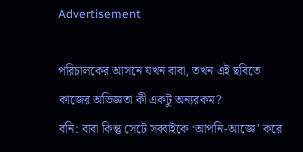Advertisement

পরিচালকের আসনে যখন বাবা, তখন এই ছবিতে কাজের অভিজ্ঞতা কী একটু অন্যরকম?
বনি: বাবা কিন্তু সেটে সব্বাইকে ‘আপনি-আজ্ঞে’ করে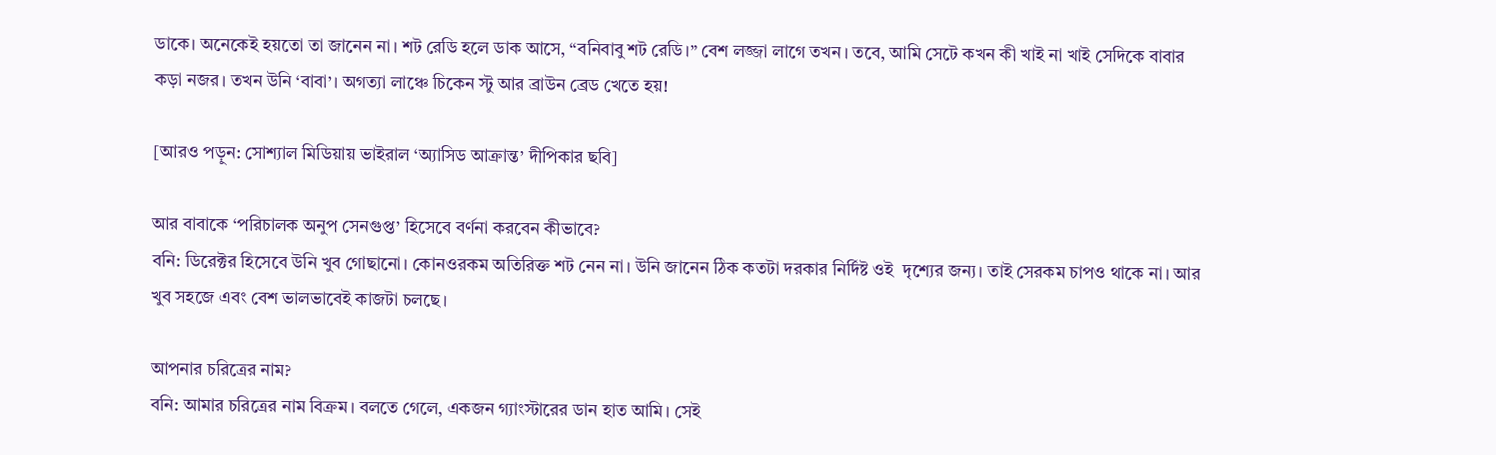ডাকে। অনেকেই হয়তো তা জানেন না। শট রেডি হলে ডাক আসে, “বনিবাবু শট রেডি।” বেশ লজ্জা লাগে তখন। তবে, আমি সেটে কখন কী খাই না খাই সেদিকে বাবার কড়া নজর। তখন উনি ‘বাবা’। অগত্যা লাঞ্চে চিকেন স্টু আর ব্রাউন ব্রেড খেতে হয়!

[আরও পড়ুন: সোশ্যাল মিডিয়ায় ভাইরাল ‘অ্যাসিড আক্রান্ত’ দীপিকার ছবি]

আর বাবাকে ‘পরিচালক অনুপ সেনগুপ্ত’ হিসেবে বর্ণনা করবেন কীভাবে?
বনি: ডিরেক্টর হিসেবে উনি খুব গোছানো। কোনওরকম অতিরিক্ত শট নেন না। উনি জানেন ঠিক কতটা দরকার নির্দিষ্ট ওই  দৃশ্যের জন্য। তাই সেরকম চাপও থাকে না। আর খুব সহজে এবং বেশ ভালভাবেই কাজটা চলছে।

আপনার চরিত্রের নাম?
বনি: আমার চরিত্রের নাম বিক্রম। বলতে গেলে, একজন গ্যাংস্টারের ডান হাত আমি। সেই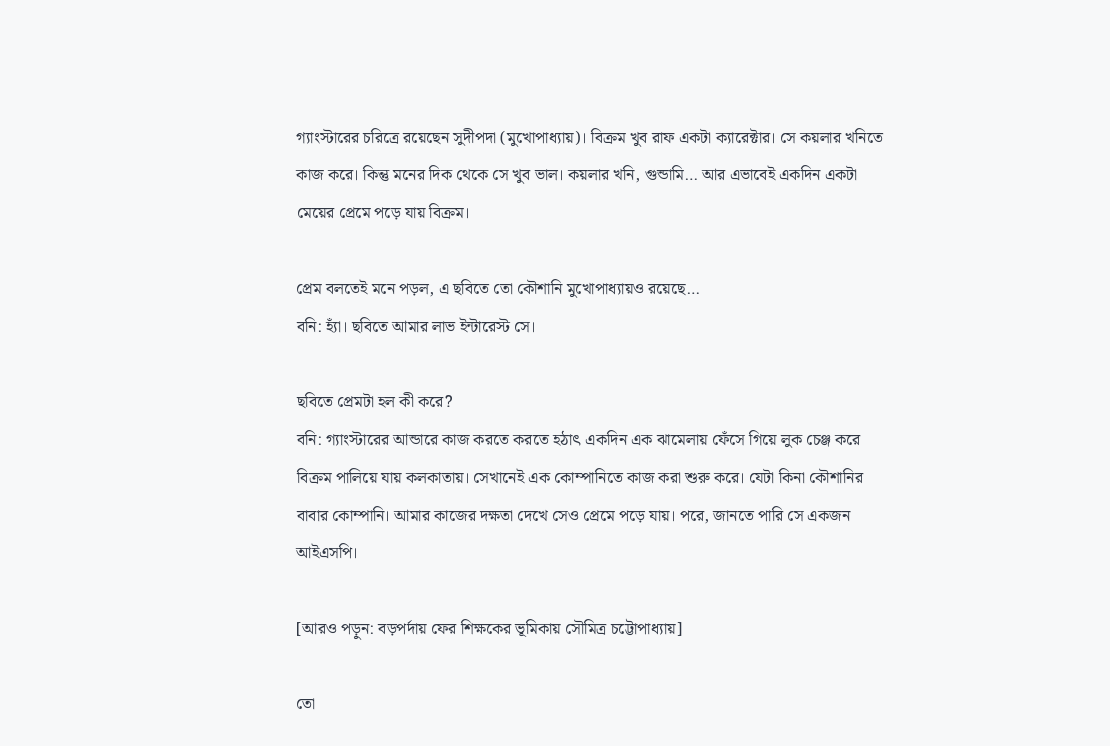গ্যাংস্টারের চরিত্রে রয়েছেন সুদীপদা (মুখোপাধ্যায়)। বিক্রম খুব রাফ একটা ক্যারেক্টার। সে কয়লার খনিতে কাজ করে। কিন্তু মনের দিক থেকে সে খুব ভাল। কয়লার খনি, গুন্ডামি… আর এভাবেই একদিন একটা মেয়ের প্রেমে পড়ে যায় বিক্রম।

প্রেম বলতেই মনে পড়ল, এ ছবিতে তো কৌশানি মুখোপাধ্যায়ও রয়েছে…
বনি: হ্যাঁ। ছবিতে আমার লাভ ইন্টারেস্ট সে।

ছবিতে প্রেমটা হল কী করে?
বনি: গ্যাংস্টারের আন্ডারে কাজ করতে করতে হঠাৎ একদিন এক ঝামেলায় ফেঁসে গিয়ে লুক চেঞ্জ করে বিক্রম পালিয়ে যায় কলকাতায়। সেখানেই এক কোম্পানিতে কাজ করা শুরু করে। যেটা কিনা কৌশানির বাবার কোম্পানি। আমার কাজের দক্ষতা দেখে সেও প্রেমে পড়ে যায়। পরে, জানতে পারি সে একজন আইএসপি।

[আরও পড়ুন: বড়পর্দায় ফের শিক্ষকের ভূমিকায় সৌমিত্র চট্টোপাধ্যায়]

তো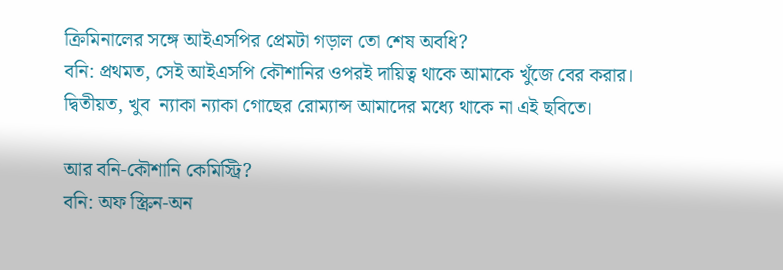ক্রিমিনালের সঙ্গে আইএসপির প্রেমটা গড়াল তো শেষ অবধি?
বনি: প্রথমত, সেই আইএসপি কৌশানির ওপরই দায়িত্ব থাকে আমাকে খুঁজে বের করার। দ্বিতীয়ত, খুব  ন্যাকা ন্যাকা গোছের রোম্যান্স আমাদের মধ্যে থাকে না এই ছবিতে।

আর বনি-কৌশানি কেমিস্ট্রি?
বনি: অফ স্ক্রিন-অন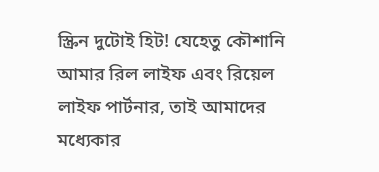স্ক্রিন দুটোই হিট! যেহেতু কৌশানি আমার রিল লাইফ এবং রিয়েল লাইফ পার্টনার, তাই আমাদের মধ্যেকার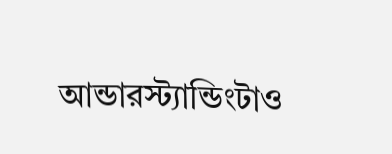আন্ডারস্ট্যান্ডিংটাও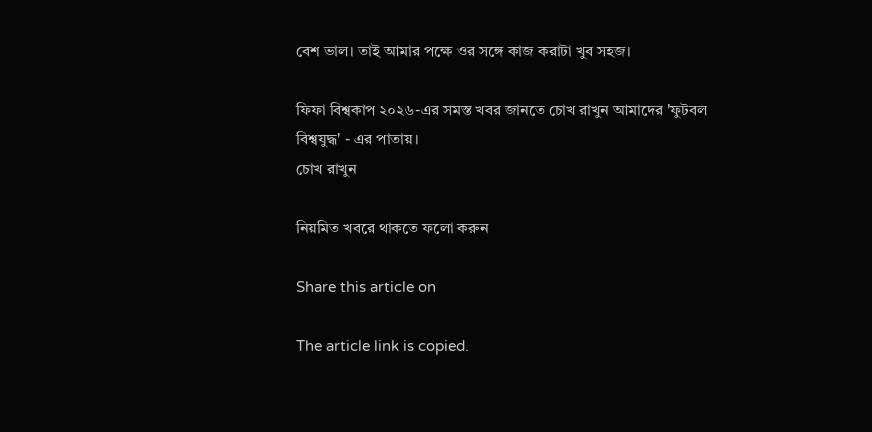বেশ ভাল। তাই আমার পক্ষে ওর সঙ্গে কাজ করাটা খুব সহজ।

ফিফা বিশ্বকাপ ২০২৬-এর সমস্ত খবর জানতে চোখ রাখুন আমাদের 'ফুটবল বিশ্বযুদ্ধ' - এর পাতায়।
চোখ রাখুন

নিয়মিত খবরে থাকতে ফলো করুন

Share this article on

The article link is copied.